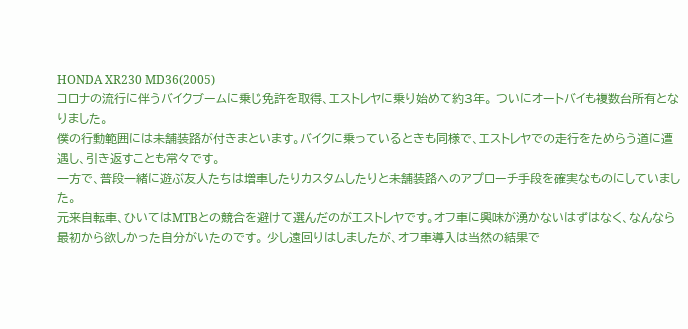HONDA XR230 MD36(2005)
コロナの流行に伴うバイクブームに乗じ免許を取得、エストレヤに乗り始めて約3年。 ついにオートバイも複数台所有となりました。
僕の行動範囲には未舗装路が付きまといます。バイクに乗っているときも同様で、エストレヤでの走行をためらう道に遭遇し、引き返すことも常々です。
一方で、普段一緒に遊ぶ友人たちは増車したりカスタムしたりと未舗装路へのアプローチ手段を確実なものにしていました。
元来自転車、ひいてはMTBとの競合を避けて選んだのがエストレヤです。オフ車に興味が湧かないはずはなく、なんなら最初から欲しかった自分がいたのです。 少し遠回りはしましたが、オフ車導入は当然の結果で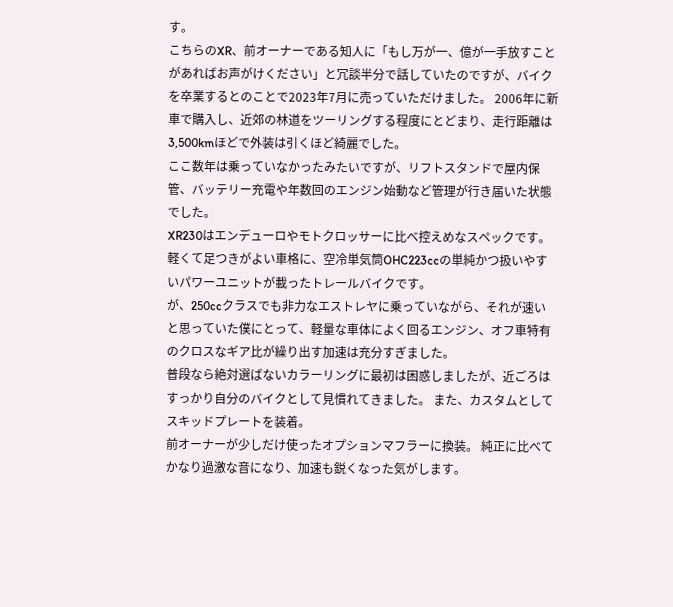す。
こちらのXR、前オーナーである知人に「もし万が一、億が一手放すことがあればお声がけください」と冗談半分で話していたのですが、バイクを卒業するとのことで2023年7月に売っていただけました。 2006年に新車で購入し、近郊の林道をツーリングする程度にとどまり、走行距離は3,500kmほどで外装は引くほど綺麗でした。
ここ数年は乗っていなかったみたいですが、リフトスタンドで屋内保管、バッテリー充電や年数回のエンジン始動など管理が行き届いた状態でした。
XR230はエンデューロやモトクロッサーに比べ控えめなスペックです。 軽くて足つきがよい車格に、空冷単気筒OHC223ccの単純かつ扱いやすいパワーユニットが載ったトレールバイクです。
が、250ccクラスでも非力なエストレヤに乗っていながら、それが速いと思っていた僕にとって、軽量な車体によく回るエンジン、オフ車特有のクロスなギア比が繰り出す加速は充分すぎました。
普段なら絶対選ばないカラーリングに最初は困惑しましたが、近ごろはすっかり自分のバイクとして見慣れてきました。 また、カスタムとしてスキッドプレートを装着。
前オーナーが少しだけ使ったオプションマフラーに換装。 純正に比べてかなり過激な音になり、加速も鋭くなった気がします。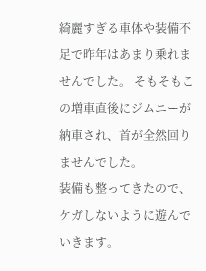綺麗すぎる車体や装備不足で昨年はあまり乗れませんでした。 そもそもこの増車直後にジムニーが納車され、首が全然回りませんでした。
装備も整ってきたので、ケガしないように遊んでいきます。